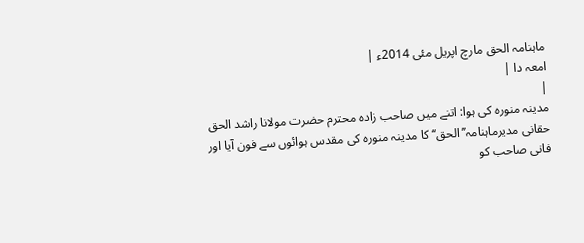ماہنامہ الحق مارچ اپریل مئی 2014ء |
امعہ دا |
|
مدینہ منورہ کی ہوا: اتنے میں صاحب زادہ محترم حضرت مولانا راشد الحق حقانی مدیرماہنامہ’’الحق‘‘ کا مدینہ منورہ کی مقدس ہوائوں سے فون آیا اور فانی صاحب کو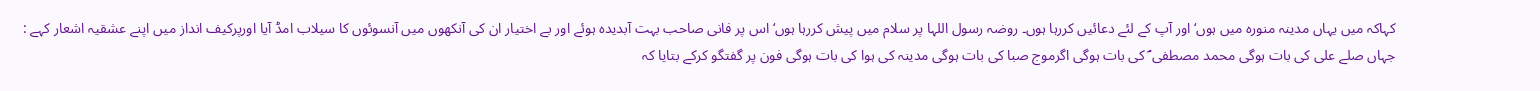کہاکہ میں یہاں مدینہ منورہ میں ہوں‘ اور آپ کے لئے دعائیں کررہا ہوں۔ روضہ رسول اللہا پر سلام میں پیش کررہا ہوں‘ اس پر فانی صاحب بہت آبدیدہ ہوئے اور بے اختیار ان کی آنکھوں میں آنسوئوں کا سیلاب امڈ آیا اورپرکیف انداز میں اپنے عشقیہ اشعار کہے : جہاں صلے علی کی بات ہوگی محمد مصطفی ؐ کی بات ہوگی اگرموج صبا کی بات ہوگی مدینہ کی ہوا کی بات ہوگی فون پر گفتگو کرکے بتایا کہ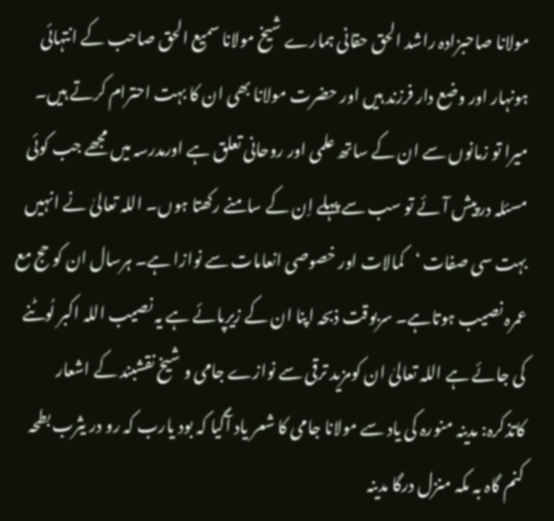مولانا صاحبزادہ راشد الحق حقانی ہمارے شیخ مولانا سمیع الحق صاحب کے انتہائی ہونہار اور وضع دار فرزند ہیں اور حضرت مولانا بھی ان کا بہت احترام کرتے ہیں۔ میرا تو زمانوں سے ان کے ساتھ علمی اور روحانی تعلق ہے اورمدرسہ میں مجھے جب کوئی مسئلہ درپیش آئے تو سب سے پہلے اِن کے سامنے رکھتا ہوں۔ اللہ تعالیٰ نے انہیں بہت سی صفات ‘کمالات اور خصوصی انعامات سے نوازا ہے۔ ہرسال ان کو حج مع عمرہ نصیب ہوتاہے۔ سربوقت ذبحہ اپنا ان کے زیرپائے ہے یہ نصیب اللہ اکبر لُوٹنے کی جائے ہے اللہ تعالیٰ ان کومزید ترقی سے نوازے جامی و شیخ نقشبند کے اشعار کاتذکرہ: مدینہ منورہ کی یاد سے مولانا جامی کا شعر یاد آگیا کہ بود یارب کہ رو در یثرب بطحہ کنم گاہ بہ مکہ منزل درگا مدینہ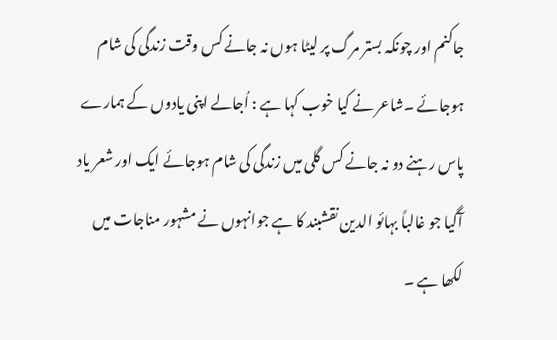جاکنم اور چونکہ بستر مرگ پر لیٹا ہوں نہ جانے کس وقت زندگی کی شام ہوجائے ۔شاعر نے کیا خوب کہا ہے : اُجالے اپنی یادوں کے ہمارے پاس رہنے دو نہ جانے کس گلی میں زندگی کی شام ہوجائے ایک اور شعر یاد آگیا جو غالباً بہائو الدین نقشبند کا ہے جوانہوں نے مشہور مناجات میں لکھا ہے ۔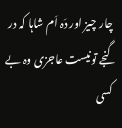چار چیز اور دَہ اَم شاہا کہ در گنجے تونیست عاجزی وہ بے کسی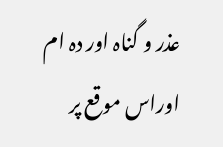عذر و گناہ اور دہ ام اوراس موقع پر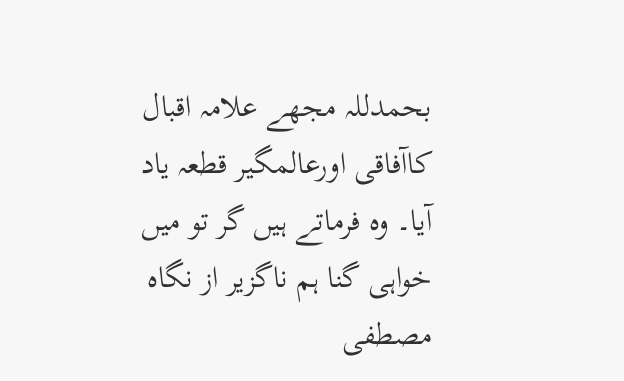بحمدللہ مجھے علامہ اقبال کاآفاقی اورعالمگیر قطعہ یاد آیا۔ وہ فرماتے ہیں گر تو میں خواہی گنا ہم ناگزیر از نگاہ مصطفی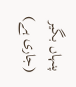پنہاں بگیر (جاری ہے)